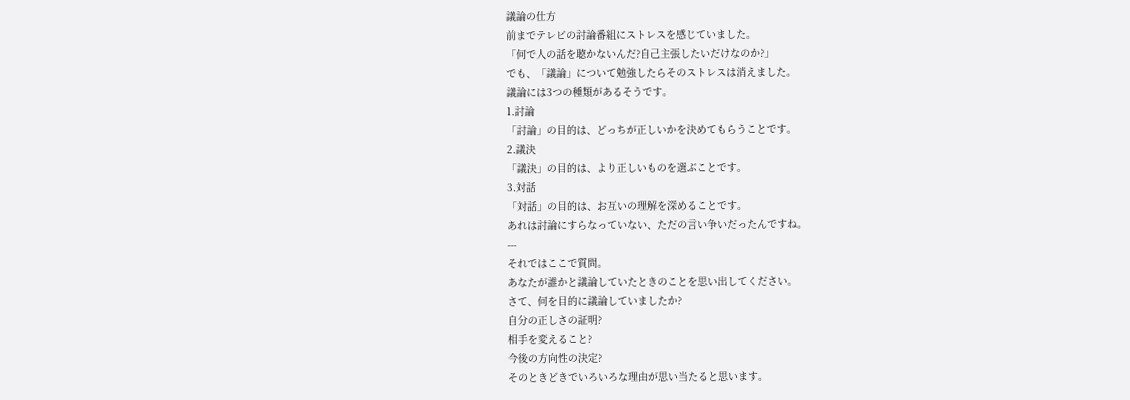議論の仕方
前までテレビの討論番組にストレスを感じていました。
「何で人の話を聴かないんだ?自己主張したいだけなのか?」
でも、「議論」について勉強したらそのストレスは消えました。
議論には3つの種類があるそうです。
1.討論
「討論」の目的は、どっちが正しいかを決めてもらうことです。
2.議決
「議決」の目的は、より正しいものを選ぶことです。
3.対話
「対話」の目的は、お互いの理解を深めることです。
あれは討論にすらなっていない、ただの言い争いだったんですね。
---
それではここで質問。
あなたが誰かと議論していたときのことを思い出してください。
さて、何を目的に議論していましたか?
自分の正しさの証明?
相手を変えること?
今後の方向性の決定?
そのときどきでいろいろな理由が思い当たると思います。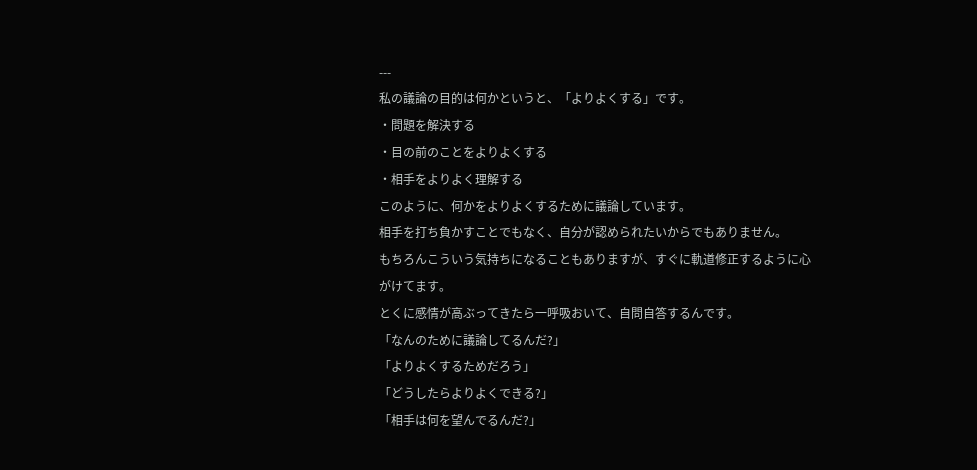---
私の議論の目的は何かというと、「よりよくする」です。
・問題を解決する
・目の前のことをよりよくする
・相手をよりよく理解する
このように、何かをよりよくするために議論しています。
相手を打ち負かすことでもなく、自分が認められたいからでもありません。
もちろんこういう気持ちになることもありますが、すぐに軌道修正するように心がけてます。
とくに感情が高ぶってきたら一呼吸おいて、自問自答するんです。
「なんのために議論してるんだ?」
「よりよくするためだろう」
「どうしたらよりよくできる?」
「相手は何を望んでるんだ?」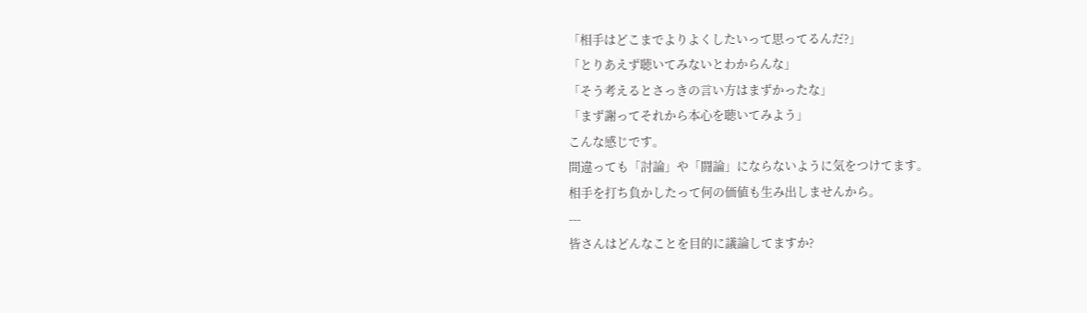「相手はどこまでよりよくしたいって思ってるんだ?」
「とりあえず聴いてみないとわからんな」
「そう考えるとさっきの言い方はまずかったな」
「まず謝ってそれから本心を聴いてみよう」
こんな感じです。
間違っても「討論」や「闘論」にならないように気をつけてます。
相手を打ち負かしたって何の価値も生み出しませんから。
---
皆さんはどんなことを目的に議論してますか?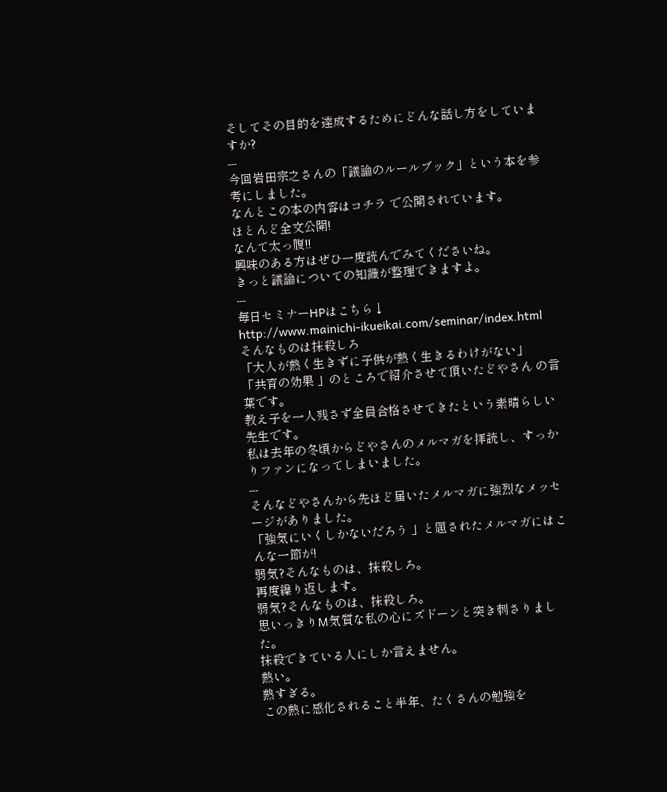そしてその目的を達成するためにどんな話し方をしていますか?
---
今回岩田宗之さんの「議論のルールブック」という本を参考にしました。
なんとこの本の内容はコチラ で公開されています。
ほとんど全文公開!
なんて太っ腹!!
興味のある方はぜひ一度読んでみてくださいね。
きっと議論についての知識が整理できますよ。
---
毎日セミナーHPはこちら↓
http://www.mainichi-ikueikai.com/seminar/index.html
そんなものは抹殺しろ
「大人が熱く生きずに子供が熱く生きるわけがない」
「共育の効果 」のところで紹介させて頂いたどやさん の言葉です。
教え子を一人残さず全員合格させてきたという素晴らしい先生です。
私は去年の冬頃からどやさんのメルマガを拝読し、すっかりファンになってしまいました。
---
そんなどやさんから先ほど届いたメルマガに強烈なメッセージがありました。
「強気にいくしかないだろう 」と題されたメルマガにはこんな一節が!
弱気?そんなものは、抹殺しろ。
再度繰り返します。
弱気?そんなものは、抹殺しろ。
思いっきりM気質な私の心にズドーンと突き刺さりました。
抹殺できている人にしか言えません。
熱い。
熱すぎる。
この熱に感化されること半年、たくさんの勉強を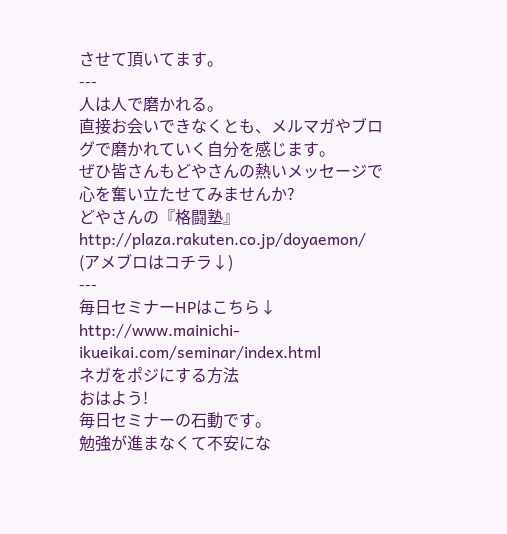させて頂いてます。
---
人は人で磨かれる。
直接お会いできなくとも、メルマガやブログで磨かれていく自分を感じます。
ぜひ皆さんもどやさんの熱いメッセージで心を奮い立たせてみませんか?
どやさんの『格闘塾』
http://plaza.rakuten.co.jp/doyaemon/
(アメブロはコチラ↓)
---
毎日セミナーHPはこちら↓
http://www.mainichi-ikueikai.com/seminar/index.html
ネガをポジにする方法
おはよう!
毎日セミナーの石動です。
勉強が進まなくて不安にな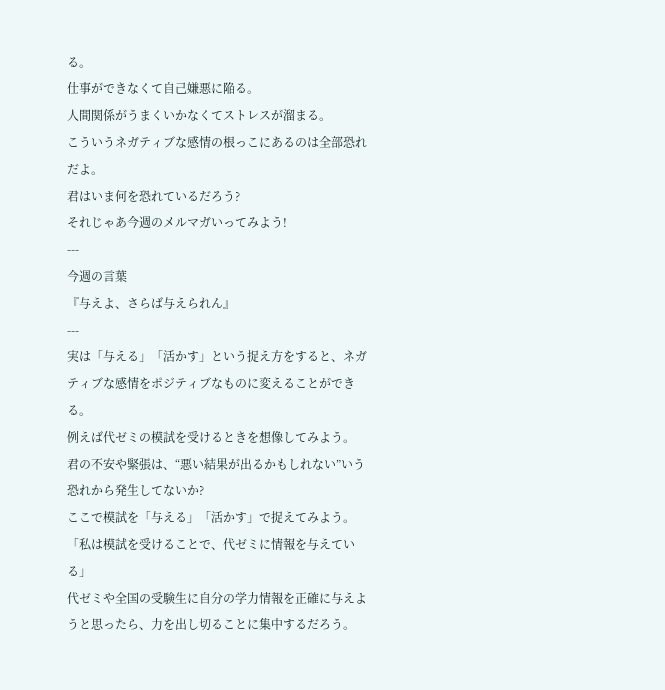る。
仕事ができなくて自己嫌悪に陥る。
人間関係がうまくいかなくてストレスが溜まる。
こういうネガティブな感情の根っこにあるのは全部恐れだよ。
君はいま何を恐れているだろう?
それじゃあ今週のメルマガいってみよう!
---
今週の言葉
『与えよ、さらば与えられん』
---
実は「与える」「活かす」という捉え方をすると、ネガティブな感情をポジティブなものに変えることができる。
例えば代ゼミの模試を受けるときを想像してみよう。
君の不安や緊張は、“悪い結果が出るかもしれない”いう恐れから発生してないか?
ここで模試を「与える」「活かす」で捉えてみよう。
「私は模試を受けることで、代ゼミに情報を与えている」
代ゼミや全国の受験生に自分の学力情報を正確に与えようと思ったら、力を出し切ることに集中するだろう。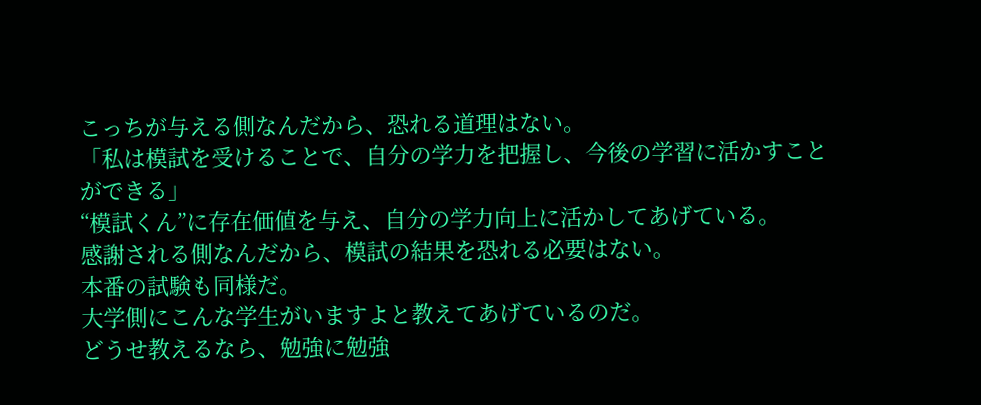こっちが与える側なんだから、恐れる道理はない。
「私は模試を受けることで、自分の学力を把握し、今後の学習に活かすことができる」
“模試くん”に存在価値を与え、自分の学力向上に活かしてあげている。
感謝される側なんだから、模試の結果を恐れる必要はない。
本番の試験も同様だ。
大学側にこんな学生がいますよと教えてあげているのだ。
どうせ教えるなら、勉強に勉強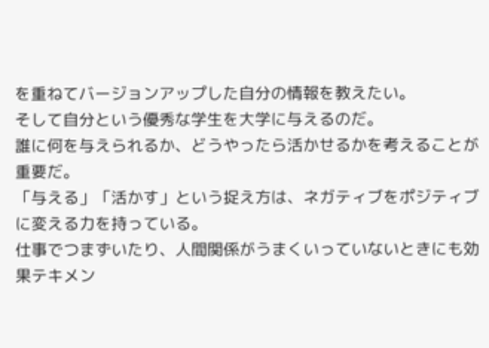を重ねてバージョンアップした自分の情報を教えたい。
そして自分という優秀な学生を大学に与えるのだ。
誰に何を与えられるか、どうやったら活かせるかを考えることが重要だ。
「与える」「活かす」という捉え方は、ネガティブをポジティブに変える力を持っている。
仕事でつまずいたり、人間関係がうまくいっていないときにも効果テキメン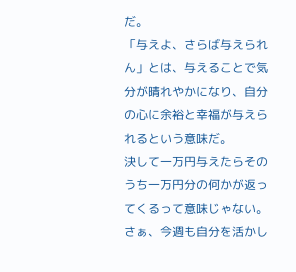だ。
「与えよ、さらば与えられん」とは、与えることで気分が晴れやかになり、自分の心に余裕と幸福が与えられるという意味だ。
決して一万円与えたらそのうち一万円分の何かが返ってくるって意味じゃない。
さぁ、今週も自分を活かし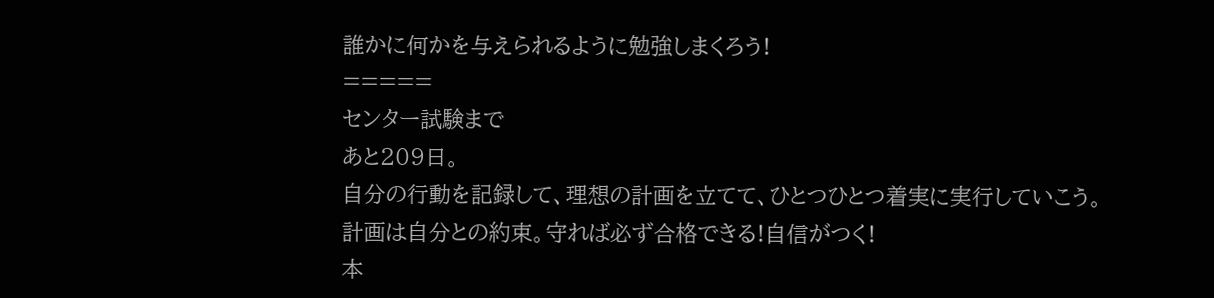誰かに何かを与えられるように勉強しまくろう!
=====
センター試験まで
あと209日。
自分の行動を記録して、理想の計画を立てて、ひとつひとつ着実に実行していこう。
計画は自分との約束。守れば必ず合格できる!自信がつく!
本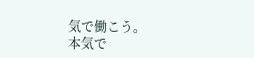気で働こう。
本気で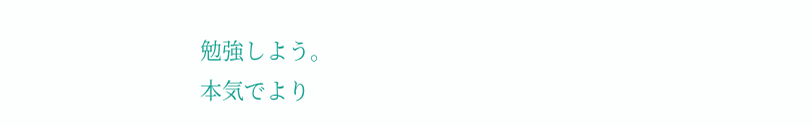勉強しよう。
本気でより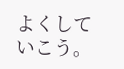よくしていこう。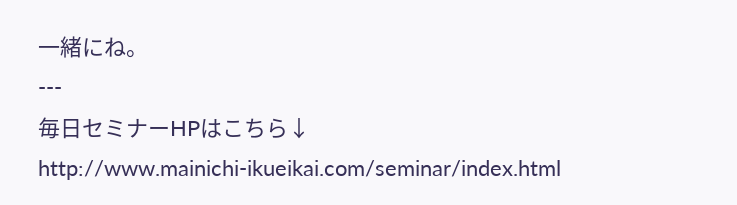一緒にね。
---
毎日セミナーHPはこちら↓
http://www.mainichi-ikueikai.com/seminar/index.html